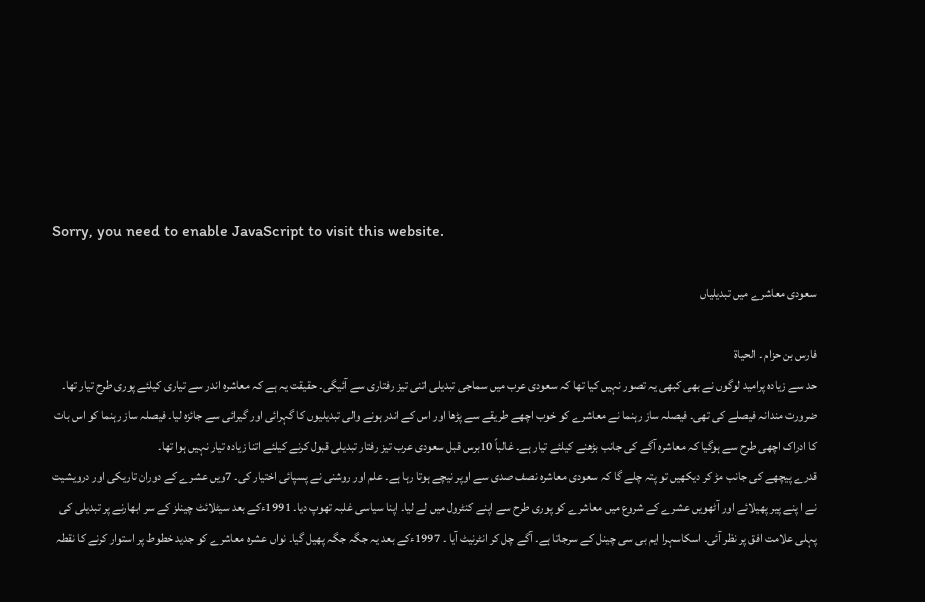Sorry, you need to enable JavaScript to visit this website.

سعودی معاشرے میں تبدیلیاں

فارس بن حزام ۔ الحیاة
حد سے زیادہ پرامید لوگوں نے بھی کبھی یہ تصور نہیں کیا تھا کہ سعودی عرب میں سماجی تبدیلی اتنی تیز رفتاری سے آئیگی۔ حقیقت یہ ہے کہ معاشرہ اندر سے تیاری کیلئے پوری طرح تیار تھا۔ ضرورت مندانہ فیصلے کی تھی۔ فیصلہ ساز رہنما نے معاشرے کو خوب اچھے طریقے سے پڑھا اور اس کے اندر ہونے والی تبدیلیوں کا گہرائی اور گیرائی سے جائزہ لیا۔ فیصلہ ساز رہنما کو اس بات کا ادراک اچھی طرح سے ہوگیا کہ معاشرہ آگے کی جانب بڑھنے کیلئے تیار ہے۔ غالباً 10برس قبل سعودی عرب تیز رفتار تبدیلی قبول کرنے کیلئے اتنا زیادہ تیار نہیں ہوا تھا۔
قدرے پیچھے کی جانب مڑ کر دیکھیں تو پتہ چلے گا کہ سعودی معاشرہ نصف صدی سے اوپر نیچے ہوتا رہا ہے۔ علم اور روشنی نے پسپائی اختیار کی۔ 7ویں عشرے کے دوران تاریکی اور درویشیت نے ا پنے پیر پھیلائے اور آٹھویں عشرے کے شروع میں معاشرے کو پوری طرح سے اپنے کنٹرول میں لے لیا۔ اپنا سیاسی غلبہ تھوپ دیا۔ 1991ءکے بعد سیٹلائٹ چینلز کے سر ابھارنے پر تبدیلی کی پہلی علامت افق پر نظر آئی۔ اسکاسہرا ایم بی سی چینل کے سرجاتا ہے۔ آگے چل کر انٹرنیٹ آیا ۔ 1997ءکے بعد یہ جگہ جگہ پھیل گیا۔ نواں عشرہ معاشرے کو جدید خطوط پر استوار کرنے کا نقطہ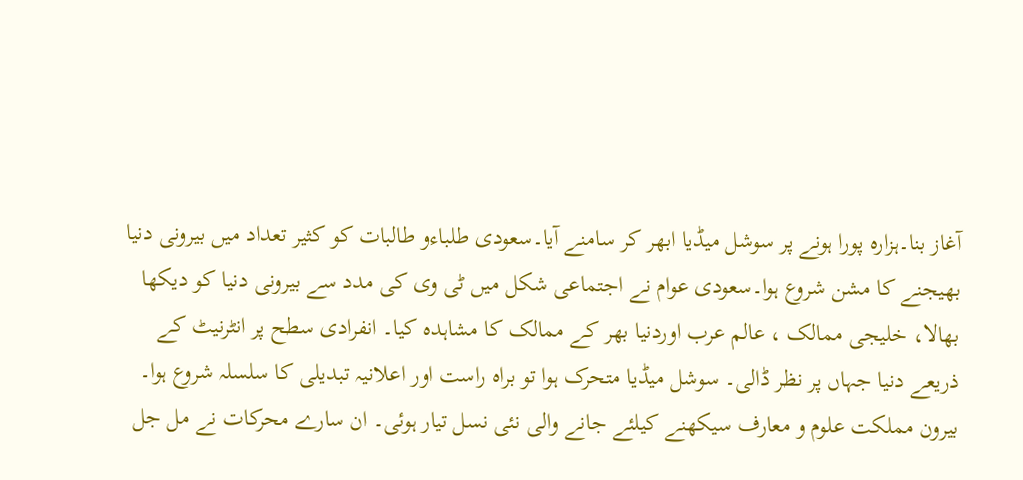آغاز بنا۔ہزارہ پورا ہونے پر سوشل میڈیا ابھر کر سامنے آیا۔سعودی طلباءو طالبات کو کثیر تعداد میں بیرونی دنیا بھیجنے کا مشن شروع ہوا۔سعودی عوام نے اجتماعی شکل میں ٹی وی کی مدد سے بیرونی دنیا کو دیکھا بھالا، خلیجی ممالک ، عالم عرب اوردنیا بھر کے ممالک کا مشاہدہ کیا۔ انفرادی سطح پر انٹرنیٹ کے ذریعے دنیا جہاں پر نظر ڈالی۔ سوشل میڈیا متحرک ہوا تو براہ راست اور اعلانیہ تبدیلی کا سلسلہ شروع ہوا۔ بیرون مملکت علوم و معارف سیکھنے کیلئے جانے والی نئی نسل تیار ہوئی۔ ان سارے محرکات نے مل جل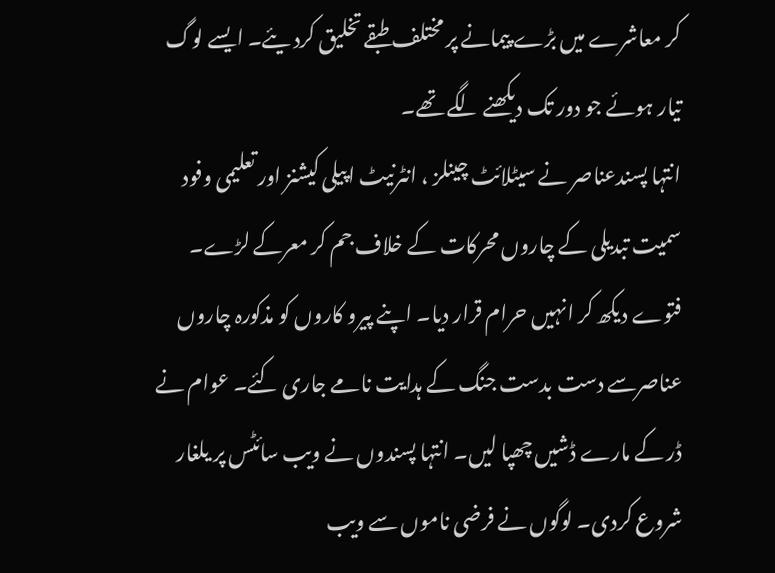کر معاشرے میں بڑے پیمانے پر مختلف طبقے تخلیق کرد یئے۔ ایسے لوگ تیار ہوئے جو دور تک دیکھنے لگے تھے۔
انتہا پسندعناصر نے سیٹلائٹ چینلز ، انٹرنیٹ اپیلی کیشنز اور تعلیمی وفود سمیت تبدیلی کے چاروں محرکات کے خلاف جم کر معرکے لڑے۔ فتوے دیکھ کر انہیں حرام قرار دیا۔ اپنے پیرو کاروں کو مذکورہ چاروں عناصرسے دست بدست جنگ کے ہدایت نامے جاری کئے۔ عوام نے ڈر کے مارے ڈشیں چھپا لیں۔ انتہا پسندوں نے ویب سائٹس پر یلغار شروع کردی۔ لوگوں نے فرضی ناموں سے ویب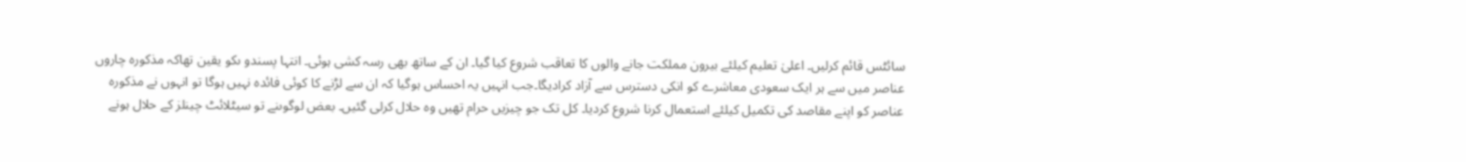سائٹس قائم کرلیں۔ اعلیٰ تعلیم کیلئے بیرون مملکت جانے والوں کا تعاقب شروع کیا گیا۔ ان کے ساتھ بھی رسہ کشی ہوئی۔ انتہا پسندو ںکو یقین تھاکہ مذکورہ چاروں عناصر میں سے ہر ایک سعودی معاشرے کو انکی دسترس سے آزاد کرادیگا۔جب انہیں یہ احساس ہوگیا کہ ان سے لڑنے کا کوئی فائدہ نہیں ہوگا تو انہوں نے مذکورہ عناصر کو اپنے مقاصد کی تکمیل کیلئے استعمال کرنا شروع کردیا۔ کل تک جو چیزیں حرام تھیں وہ حلال کرلی گئیں۔ بعض لوگوںنے تو سیٹلائٹ چینلز کے حلال ہونے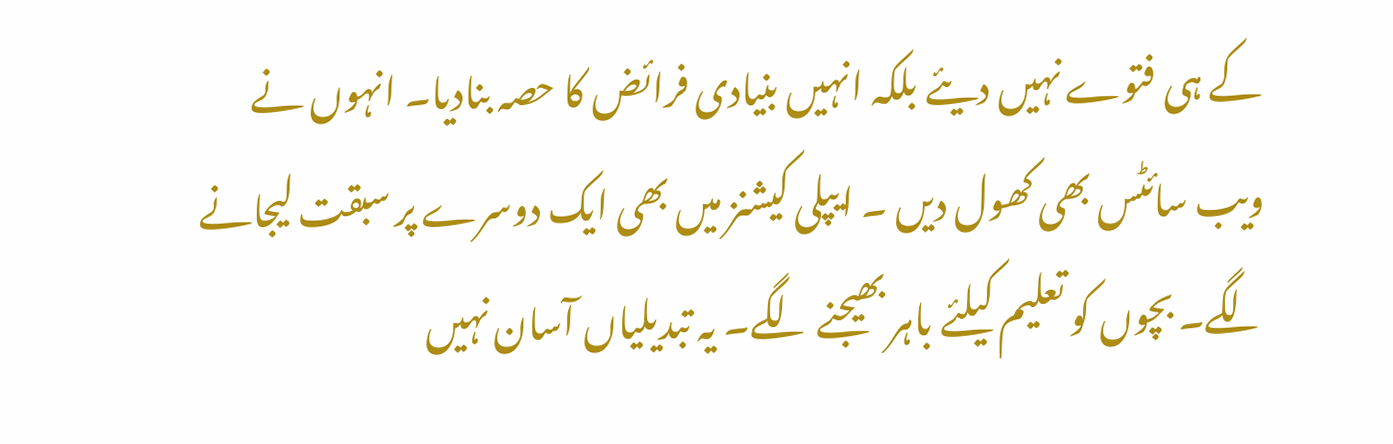کے ہی فتوے نہیں دیئے بلکہ انہیں بنیادی فرائض کا حصہ بنادیا۔ انہوں نے ویب سائٹس بھی کھول دیں ۔ ایپلی کیشنز میں بھی ایک دوسرے پر سبقت لیجانے لگے۔ بچوں کو تعلیم کیلئے باہر بھیجنے لگے۔ یہ تبدیلیاں آسان نہیں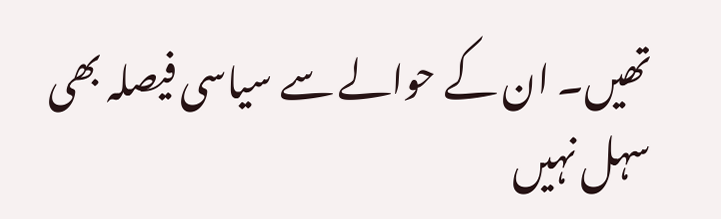تھیں۔ ان کے حوالے سے سیاسی فیصلہ بھی سہل نہیں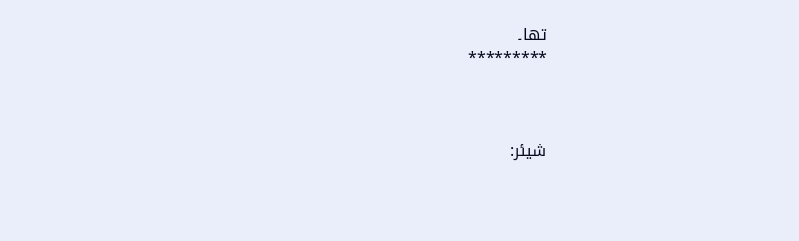تھا۔
٭٭٭٭٭٭٭٭٭



شیئر: